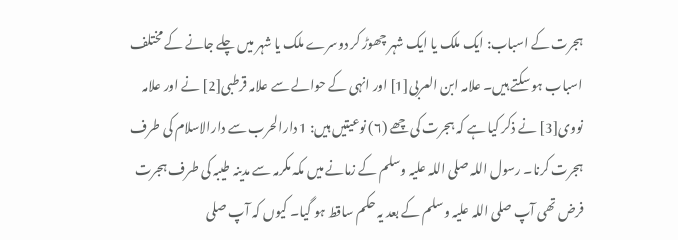ہجرت کے اسباب: ایک ملک یا ایک شہر چھوڑ کر دوسرے ملک یا شہر میں چلے جانے کے مختلف اسباب ہو سکتے ہیں۔ علامہ ابن العربی[1] اور انہی کے حوالے سے علامہ قرطبی[2] نے اور علامہ نووی[3] نے ذکر کیا ہے کہ ہجرت کی چھے (۶) نوعیتیں ہیں: 1 دارالحرب سے دارالاسلام کی طرف ہجرت کرنا۔ رسول اللہ صلی اللہ علیہ وسلم کے زمانے میں مکہ مکرمہ سے مدینہ طیبہ کی طرف ہجرت فرض تھی آپ صلی اللہ علیہ وسلم کے بعد یہ حکم ساقط ہو گیا۔ کیوں کہ آپ صلی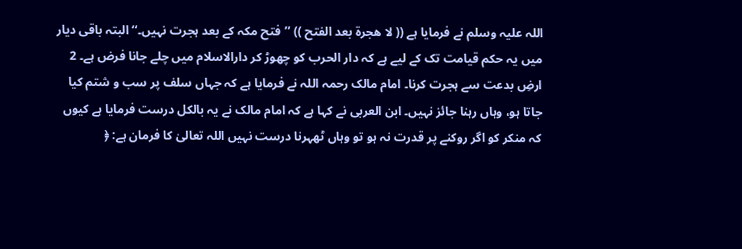اللہ علیہ وسلم نے فرمایا ہے (( لا ھجرۃ بعد الفتح )) ’’فتح مکہ کے بعد ہجرت نہیں۔‘‘ البتہ باقی دیار میں یہ حکم قیامت تک کے لیے ہے کہ دار الحرب کو چھوڑ کر دارالاسلام میں چلے جانا فرض ہے۔ 2 ارضِ بدعت سے ہجرت کرنا۔ امام مالک رحمہ اللہ نے فرمایا ہے کہ جہاں سلف پر سب و شتم کیا جاتا ہو، وہاں رہنا جائز نہیں۔ ابن العربی نے کہا ہے کہ امام مالک نے یہ بالکل درست فرمایا ہے کیوں کہ منکر کو اگر روکنے پر قدرت نہ ہو تو وہاں ٹھہرنا درست نہیں اللہ تعالیٰ کا فرمان ہے: ﴿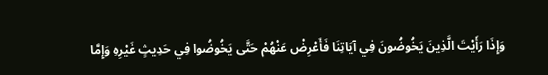وَإِذَا رَأَيْتَ الَّذِينَ يَخُوضُونَ فِي آيَاتِنَا فَأَعْرِضْ عَنْهُمْ حَتَّى يَخُوضُوا فِي حَدِيثٍ غَيْرِهِ وَإِمَّا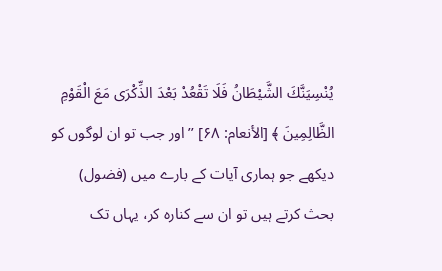يُنْسِيَنَّكَ الشَّيْطَانُ فَلَا تَقْعُدْ بَعْدَ الذِّكْرَى مَعَ الْقَوْمِ الظَّالِمِينَ ﴾ [الأنعام: ۶۸] ’’اور جب تو ان لوگوں کو دیکھے جو ہماری آیات کے بارے میں (فضول) بحث کرتے ہیں تو ان سے کنارہ کر، یہاں تک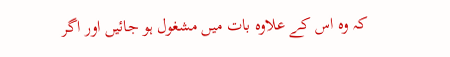کہ وہ اس کے علاوہ بات میں مشغول ہو جائیں اور اگر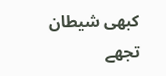کبھی شیطان تجھے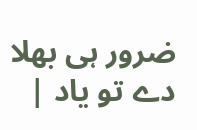ضرور ہی بھلا دے تو یاد |